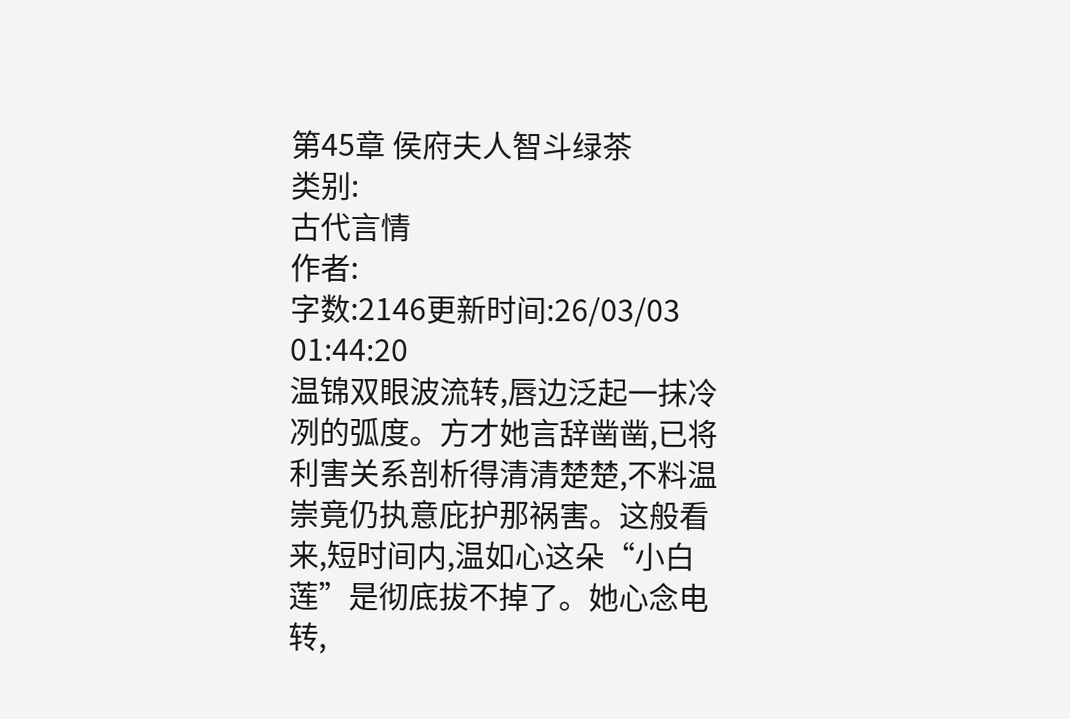第45章 侯府夫人智斗绿茶
类别:
古代言情
作者:
字数:2146更新时间:26/03/03 01:44:20
温锦双眼波流转,唇边泛起一抹冷冽的弧度。方才她言辞凿凿,已将利害关系剖析得清清楚楚,不料温崇竟仍执意庇护那祸害。这般看来,短时间内,温如心这朵“小白莲”是彻底拔不掉了。她心念电转,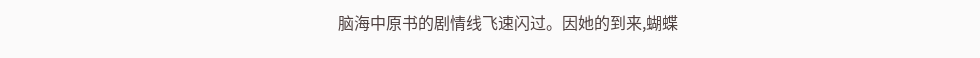脑海中原书的剧情线飞速闪过。因她的到来,蝴蝶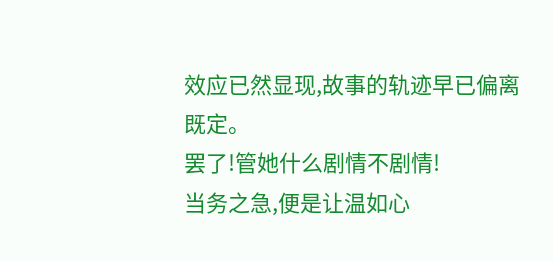效应已然显现,故事的轨迹早已偏离既定。
罢了!管她什么剧情不剧情!
当务之急,便是让温如心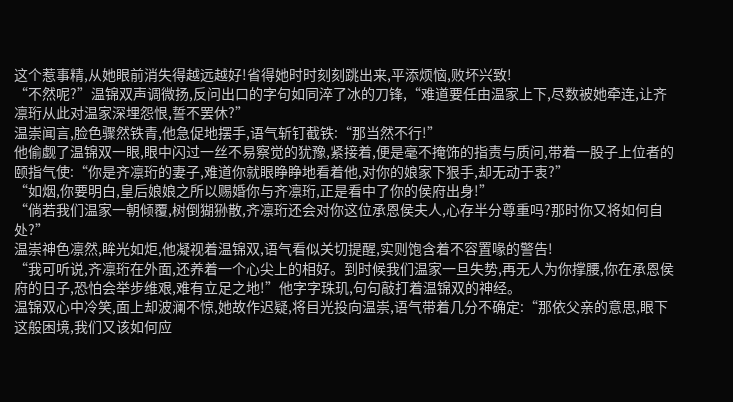这个惹事精,从她眼前消失得越远越好!省得她时时刻刻跳出来,平添烦恼,败坏兴致!
“不然呢?”温锦双声调微扬,反问出口的字句如同淬了冰的刀锋,“难道要任由温家上下,尽数被她牵连,让齐凛珩从此对温家深埋怨恨,誓不罢休?”
温崇闻言,脸色骤然铁青,他急促地摆手,语气斩钉截铁:“那当然不行!”
他偷觑了温锦双一眼,眼中闪过一丝不易察觉的犹豫,紧接着,便是毫不掩饰的指责与质问,带着一股子上位者的颐指气使:“你是齐凛珩的妻子,难道你就眼睁睁地看着他,对你的娘家下狠手,却无动于衷?”
“如烟,你要明白,皇后娘娘之所以赐婚你与齐凛珩,正是看中了你的侯府出身!”
“倘若我们温家一朝倾覆,树倒猢狲散,齐凛珩还会对你这位承恩侯夫人,心存半分尊重吗?那时你又将如何自处?”
温崇神色凛然,眸光如炬,他凝视着温锦双,语气看似关切提醒,实则饱含着不容置喙的警告!
“我可听说,齐凛珩在外面,还养着一个心尖上的相好。到时候我们温家一旦失势,再无人为你撑腰,你在承恩侯府的日子,恐怕会举步维艰,难有立足之地!”他字字珠玑,句句敲打着温锦双的神经。
温锦双心中冷笑,面上却波澜不惊,她故作迟疑,将目光投向温崇,语气带着几分不确定:“那依父亲的意思,眼下这般困境,我们又该如何应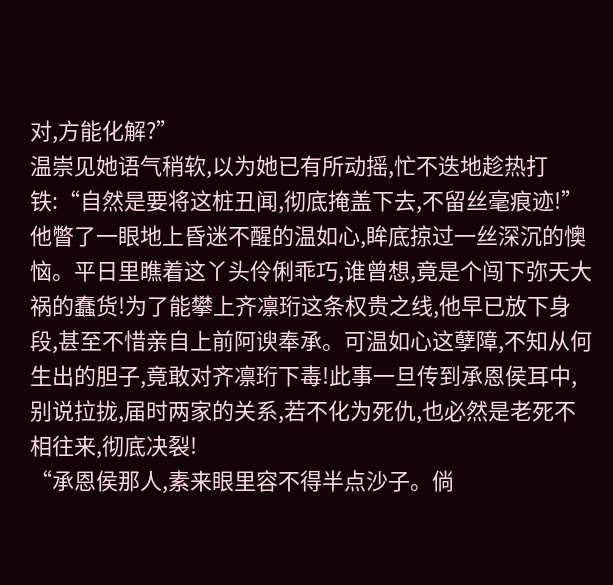对,方能化解?”
温崇见她语气稍软,以为她已有所动摇,忙不迭地趁热打铁:“自然是要将这桩丑闻,彻底掩盖下去,不留丝毫痕迹!”
他瞥了一眼地上昏迷不醒的温如心,眸底掠过一丝深沉的懊恼。平日里瞧着这丫头伶俐乖巧,谁曾想,竟是个闯下弥天大祸的蠢货!为了能攀上齐凛珩这条权贵之线,他早已放下身段,甚至不惜亲自上前阿谀奉承。可温如心这孽障,不知从何生出的胆子,竟敢对齐凛珩下毒!此事一旦传到承恩侯耳中,别说拉拢,届时两家的关系,若不化为死仇,也必然是老死不相往来,彻底决裂!
“承恩侯那人,素来眼里容不得半点沙子。倘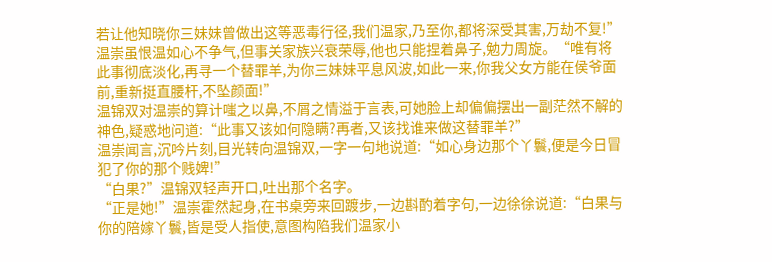若让他知晓你三妹妹曾做出这等恶毒行径,我们温家,乃至你,都将深受其害,万劫不复!”温崇虽恨温如心不争气,但事关家族兴衰荣辱,他也只能捏着鼻子,勉力周旋。“唯有将此事彻底淡化,再寻一个替罪羊,为你三妹妹平息风波,如此一来,你我父女方能在侯爷面前,重新挺直腰杆,不坠颜面!”
温锦双对温崇的算计嗤之以鼻,不屑之情溢于言表,可她脸上却偏偏摆出一副茫然不解的神色,疑惑地问道:“此事又该如何隐瞒?再者,又该找谁来做这替罪羊?”
温崇闻言,沉吟片刻,目光转向温锦双,一字一句地说道:“如心身边那个丫鬟,便是今日冒犯了你的那个贱婢!”
“白果?”温锦双轻声开口,吐出那个名字。
“正是她!”温崇霍然起身,在书桌旁来回踱步,一边斟酌着字句,一边徐徐说道:“白果与你的陪嫁丫鬟,皆是受人指使,意图构陷我们温家小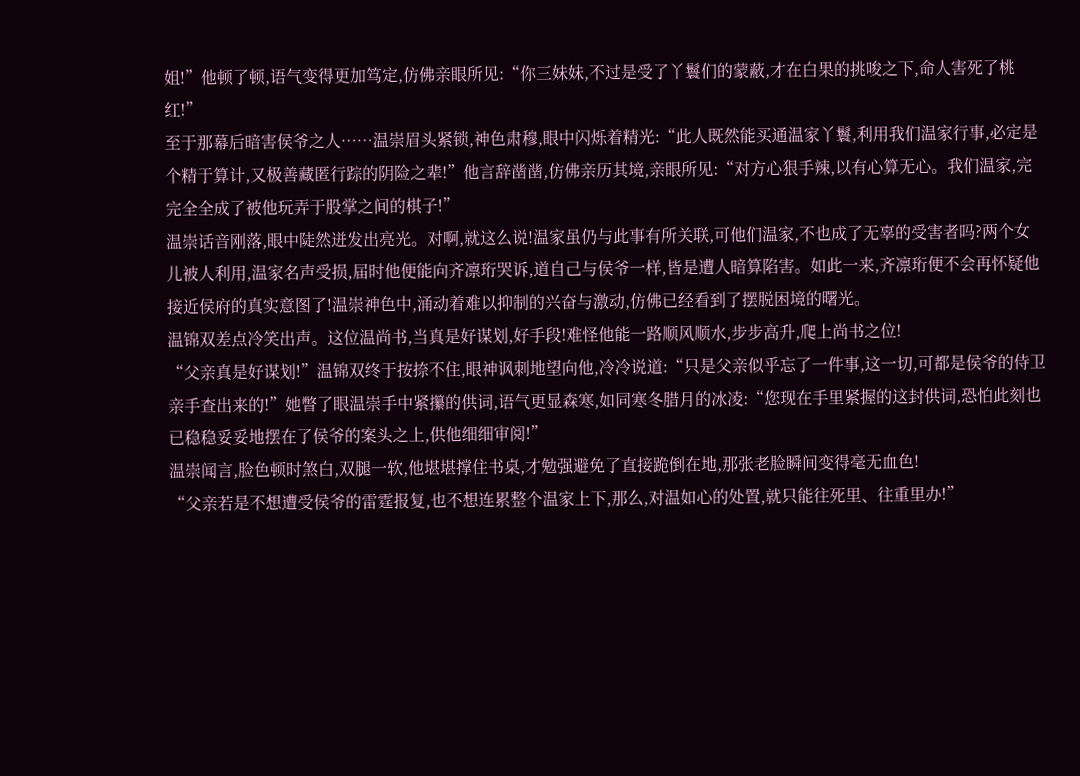姐!”他顿了顿,语气变得更加笃定,仿佛亲眼所见:“你三妹妹,不过是受了丫鬟们的蒙蔽,才在白果的挑唆之下,命人害死了桃红!”
至于那幕后暗害侯爷之人……温崇眉头紧锁,神色肃穆,眼中闪烁着精光:“此人既然能买通温家丫鬟,利用我们温家行事,必定是个精于算计,又极善藏匿行踪的阴险之辈!”他言辞凿凿,仿佛亲历其境,亲眼所见:“对方心狠手辣,以有心算无心。我们温家,完完全全成了被他玩弄于股掌之间的棋子!”
温崇话音刚落,眼中陡然迸发出亮光。对啊,就这么说!温家虽仍与此事有所关联,可他们温家,不也成了无辜的受害者吗?两个女儿被人利用,温家名声受损,届时他便能向齐凛珩哭诉,道自己与侯爷一样,皆是遭人暗算陷害。如此一来,齐凛珩便不会再怀疑他接近侯府的真实意图了!温崇神色中,涌动着难以抑制的兴奋与激动,仿佛已经看到了摆脱困境的曙光。
温锦双差点冷笑出声。这位温尚书,当真是好谋划,好手段!难怪他能一路顺风顺水,步步高升,爬上尚书之位!
“父亲真是好谋划!”温锦双终于按捺不住,眼神讽刺地望向他,冷冷说道:“只是父亲似乎忘了一件事,这一切,可都是侯爷的侍卫亲手查出来的!”她瞥了眼温崇手中紧攥的供词,语气更显森寒,如同寒冬腊月的冰凌:“您现在手里紧握的这封供词,恐怕此刻也已稳稳妥妥地摆在了侯爷的案头之上,供他细细审阅!”
温崇闻言,脸色顿时煞白,双腿一软,他堪堪撑住书桌,才勉强避免了直接跪倒在地,那张老脸瞬间变得毫无血色!
“父亲若是不想遭受侯爷的雷霆报复,也不想连累整个温家上下,那么,对温如心的处置,就只能往死里、往重里办!”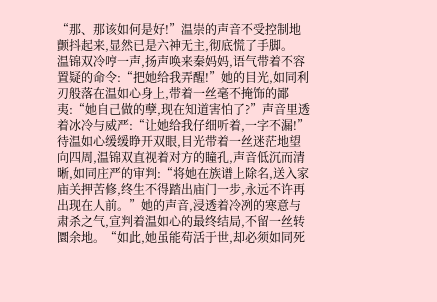“那、那该如何是好!”温崇的声音不受控制地颤抖起来,显然已是六神无主,彻底慌了手脚。
温锦双冷哼一声,扬声唤来秦妈妈,语气带着不容置疑的命令:“把她给我弄醒!”她的目光,如同利刃般落在温如心身上,带着一丝毫不掩饰的鄙夷:“她自己做的孽,现在知道害怕了?”声音里透着冰冷与威严:“让她给我仔细听着,一字不漏!”
待温如心缓缓睁开双眼,目光带着一丝迷茫地望向四周,温锦双直视着对方的瞳孔,声音低沉而清晰,如同庄严的审判:“将她在族谱上除名,送入家庙关押苦修,终生不得踏出庙门一步,永远不许再出现在人前。”她的声音,浸透着冷冽的寒意与肃杀之气,宣判着温如心的最终结局,不留一丝转圜余地。“如此,她虽能苟活于世,却必须如同死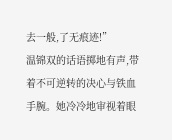去一般,了无痕迹!”
温锦双的话语掷地有声,带着不可逆转的决心与铁血手腕。她冷冷地审视着眼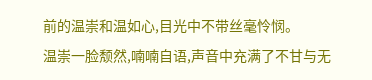前的温崇和温如心,目光中不带丝毫怜悯。
温崇一脸颓然,喃喃自语,声音中充满了不甘与无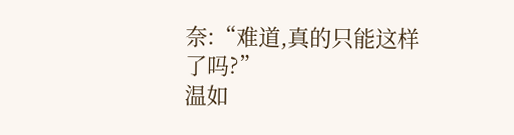奈:“难道,真的只能这样了吗?”
温如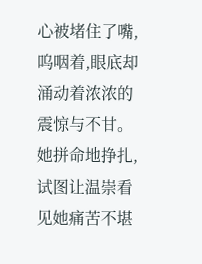心被堵住了嘴,呜咽着,眼底却涌动着浓浓的震惊与不甘。她拼命地挣扎,试图让温崇看见她痛苦不堪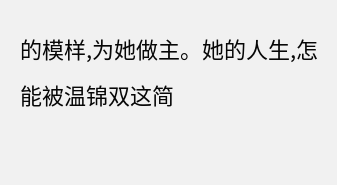的模样,为她做主。她的人生,怎能被温锦双这简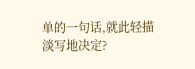单的一句话,就此轻描淡写地决定?